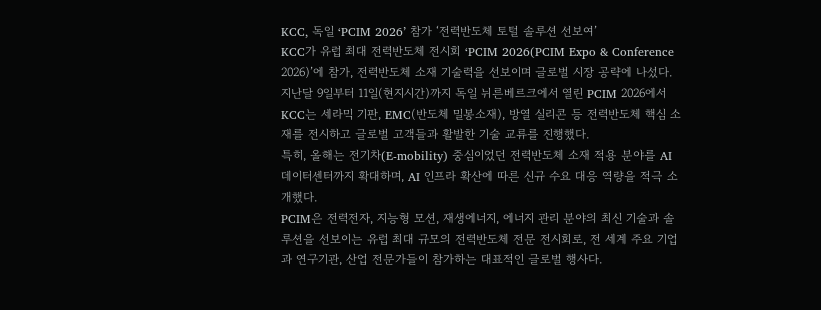KCC, 독일 ‘PCIM 2026’ 참가 ‘전력반도체 토털 솔루션 선보여’
KCC가 유럽 최대 전력반도체 전시회 ‘PCIM 2026(PCIM Expo & Conference 2026)’에 참가, 전력반도체 소재 기술력을 선보이며 글로벌 시장 공략에 나섰다.
지난달 9일부터 11일(현지시간)까지 독일 뉘른베르크에서 열린 PCIM 2026에서 KCC는 세라믹 기판, EMC(반도체 밀봉소재), 방열 실리콘 등 전력반도체 핵심 소재를 전시하고 글로벌 고객들과 활발한 기술 교류를 진행했다.
특히, 올해는 전기차(E-mobility) 중심이었던 전력반도체 소재 적용 분야를 AI 데이터센터까지 확대하며, AI 인프라 확산에 따른 신규 수요 대응 역량을 적극 소개했다.
PCIM은 전력전자, 지능형 모션, 재생에너지, 에너지 관리 분야의 최신 기술과 솔루션을 선보이는 유럽 최대 규모의 전력반도체 전문 전시회로, 전 세계 주요 기업과 연구기관, 산업 전문가들이 참가하는 대표적인 글로벌 행사다.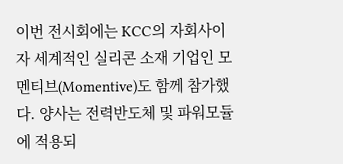이번 전시회에는 KCC의 자회사이자 세계적인 실리콘 소재 기업인 모멘티브(Momentive)도 함께 참가했다. 양사는 전력반도체 및 파워모듈에 적용되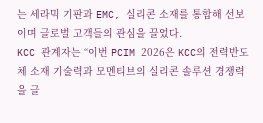는 세라믹 기판과 EMC, 실리콘 소재를 통합해 선보이며 글로벌 고객들의 관심을 끌었다.
KCC 관계자는 “이번 PCIM 2026은 KCC의 전력반도체 소재 기술력과 모멘티브의 실리콘 솔루션 경쟁력을 글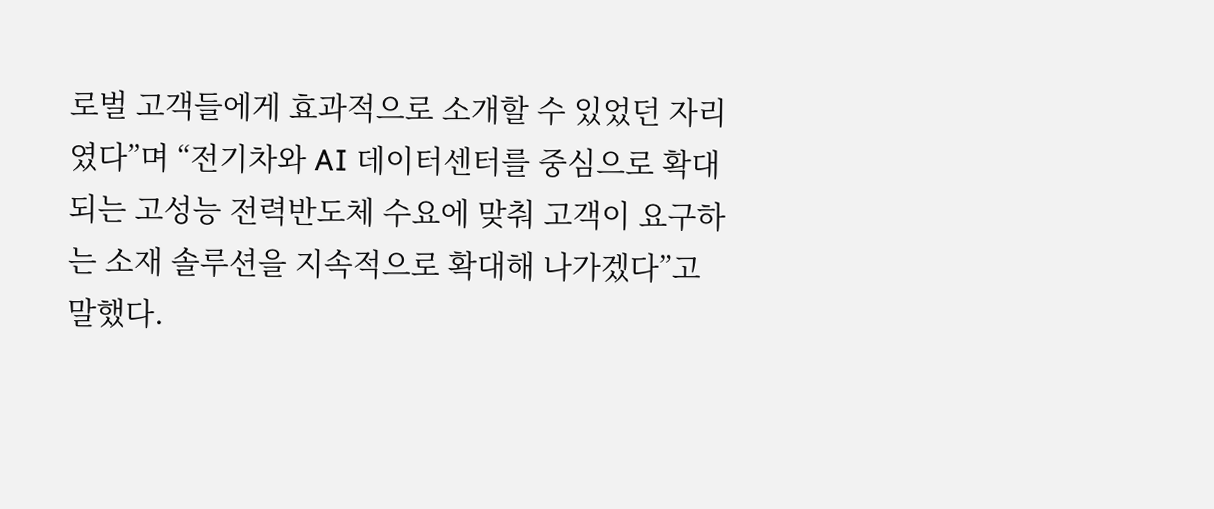로벌 고객들에게 효과적으로 소개할 수 있었던 자리였다”며 “전기차와 AI 데이터센터를 중심으로 확대되는 고성능 전력반도체 수요에 맞춰 고객이 요구하는 소재 솔루션을 지속적으로 확대해 나가겠다”고 말했다.